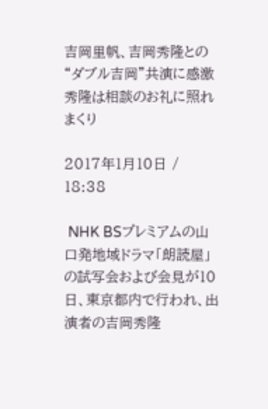吉岡里帆、吉岡秀隆との“ダブル吉岡”共演に感激 秀隆は相談のお礼に照れまくり

2017年1月10日 / 18:38

 NHK BSプレミアムの山口発地域ドラマ「朗読屋」の試写会および会見が10日、東京都内で行われ、出演者の吉岡秀隆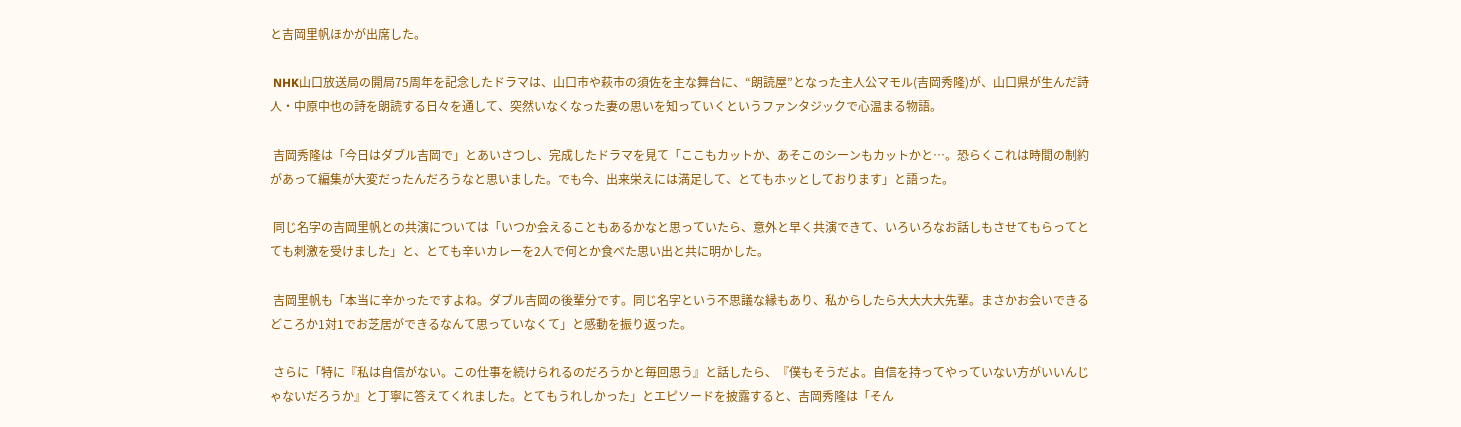と吉岡里帆ほかが出席した。

 NHK山口放送局の開局75周年を記念したドラマは、山口市や萩市の須佐を主な舞台に、“朗読屋”となった主人公マモル(吉岡秀隆)が、山口県が生んだ詩人・中原中也の詩を朗読する日々を通して、突然いなくなった妻の思いを知っていくというファンタジックで心温まる物語。

 吉岡秀隆は「今日はダブル吉岡で」とあいさつし、完成したドラマを見て「ここもカットか、あそこのシーンもカットかと…。恐らくこれは時間の制約があって編集が大変だったんだろうなと思いました。でも今、出来栄えには満足して、とてもホッとしております」と語った。

 同じ名字の吉岡里帆との共演については「いつか会えることもあるかなと思っていたら、意外と早く共演できて、いろいろなお話しもさせてもらってとても刺激を受けました」と、とても辛いカレーを2人で何とか食べた思い出と共に明かした。

 吉岡里帆も「本当に辛かったですよね。ダブル吉岡の後輩分です。同じ名字という不思議な縁もあり、私からしたら大大大大先輩。まさかお会いできるどころか1対1でお芝居ができるなんて思っていなくて」と感動を振り返った。

 さらに「特に『私は自信がない。この仕事を続けられるのだろうかと毎回思う』と話したら、『僕もそうだよ。自信を持ってやっていない方がいいんじゃないだろうか』と丁寧に答えてくれました。とてもうれしかった」とエピソードを披露すると、吉岡秀隆は「そん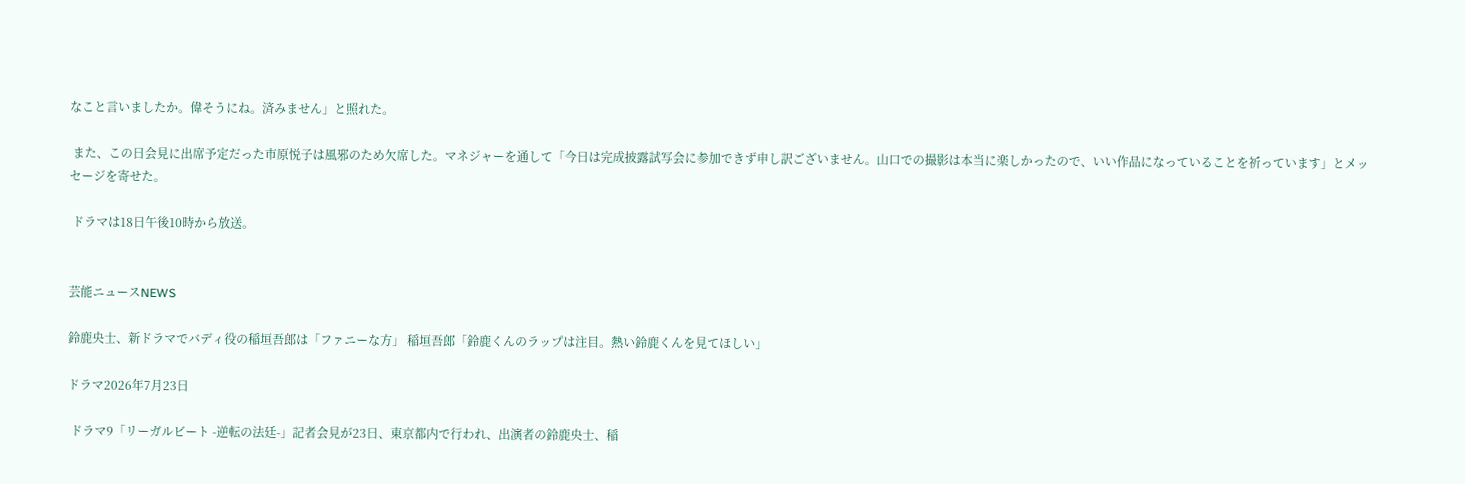なこと言いましたか。偉そうにね。済みません」と照れた。

 また、この日会見に出席予定だった市原悦子は風邪のため欠席した。マネジャーを通して「今日は完成披露試写会に参加できず申し訳ございません。山口での撮影は本当に楽しかったので、いい作品になっていることを祈っています」とメッセージを寄せた。

 ドラマは18日午後10時から放送。


芸能ニュースNEWS

鈴鹿央士、新ドラマでバディ役の稲垣吾郎は「ファニーな方」 稲垣吾郎「鈴鹿くんのラップは注目。熱い鈴鹿くんを見てほしい」

ドラマ2026年7月23日

 ドラマ9「リーガルビート -逆転の法廷-」記者会見が23日、東京都内で行われ、出演者の鈴鹿央士、稲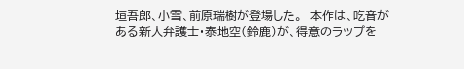垣吾郎、小雪、前原瑞樹が登場した。  本作は、吃音がある新人弁護士・泰地空(鈴鹿)が、得意のラップを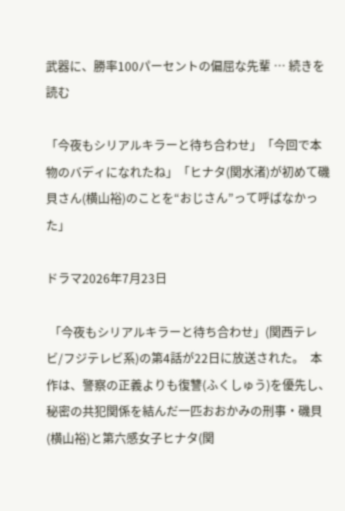武器に、勝率100パーセントの偏屈な先輩 … 続きを読む

「今夜もシリアルキラーと待ち合わせ」「今回で本物のバディになれたね」「ヒナタ(関水渚)が初めて磯貝さん(横山裕)のことを“おじさん”って呼ばなかった」

ドラマ2026年7月23日

 「今夜もシリアルキラーと待ち合わせ」(関西テレビ/フジテレビ系)の第4話が22日に放送された。  本作は、警察の正義よりも復讐(ふくしゅう)を優先し、秘密の共犯関係を結んだ一匹おおかみの刑事・磯貝(横山裕)と第六感女子ヒナタ(関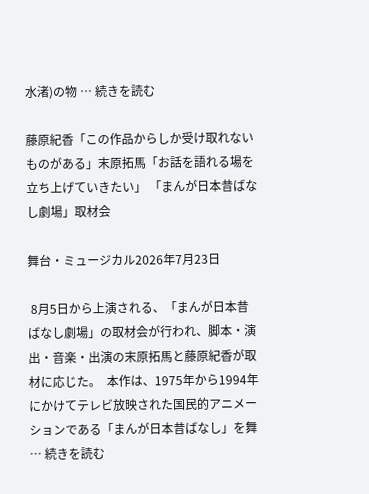水渚)の物 … 続きを読む

藤原紀香「この作品からしか受け取れないものがある」末原拓馬「お話を語れる場を立ち上げていきたい」 「まんが日本昔ばなし劇場」取材会

舞台・ミュージカル2026年7月23日

 8月5日から上演される、「まんが日本昔ばなし劇場」の取材会が行われ、脚本・演出・音楽・出演の末原拓馬と藤原紀香が取材に応じた。  本作は、1975年から1994年にかけてテレビ放映された国民的アニメーションである「まんが日本昔ばなし」を舞 … 続きを読む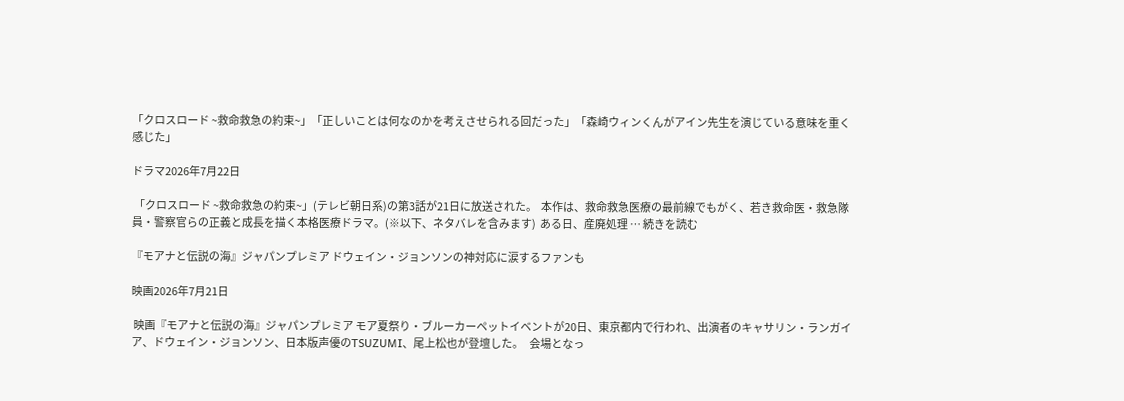「クロスロード ~救命救急の約束~」「正しいことは何なのかを考えさせられる回だった」「森崎ウィンくんがアイン先生を演じている意味を重く感じた」

ドラマ2026年7月22日

 「クロスロード ~救命救急の約束~」(テレビ朝日系)の第3話が21日に放送された。  本作は、救命救急医療の最前線でもがく、若き救命医・救急隊員・警察官らの正義と成長を描く本格医療ドラマ。(※以下、ネタバレを含みます)  ある日、産廃処理 … 続きを読む

『モアナと伝説の海』ジャパンプレミア ドウェイン・ジョンソンの神対応に涙するファンも

映画2026年7月21日

 映画『モアナと伝説の海』ジャパンプレミア モア夏祭り・ブルーカーペットイベントが20日、東京都内で行われ、出演者のキャサリン・ランガイア、ドウェイン・ジョンソン、日本版声優のTSUZUMI、尾上松也が登壇した。   会場となっ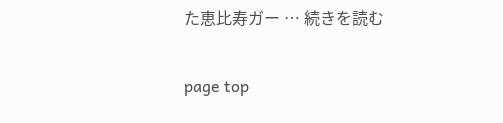た恵比寿ガー … 続きを読む

page top